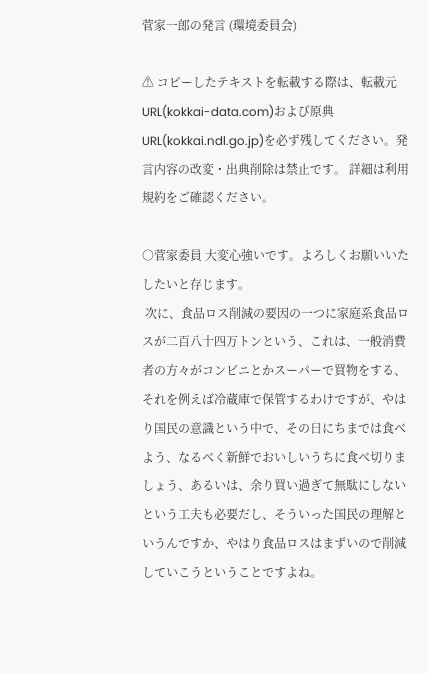菅家一郎の発言 (環境委員会)

⚠ コピーしたテキストを転載する際は、転載元URL(kokkai-data.com)および原典URL(kokkai.ndl.go.jp)を必ず残してください。発言内容の改変・出典削除は禁止です。 詳細は利用規約をご確認ください。

○菅家委員 大変心強いです。よろしくお願いいたしたいと存じます。
 次に、食品ロス削減の要因の一つに家庭系食品ロスが二百八十四万トンという、これは、一般消費者の方々がコンビニとかスーパーで買物をする、それを例えば冷蔵庫で保管するわけですが、やはり国民の意識という中で、その日にちまでは食べよう、なるべく新鮮でおいしいうちに食べ切りましょう、あるいは、余り買い過ぎて無駄にしないという工夫も必要だし、そういった国民の理解というんですか、やはり食品ロスはまずいので削減していこうということですよね。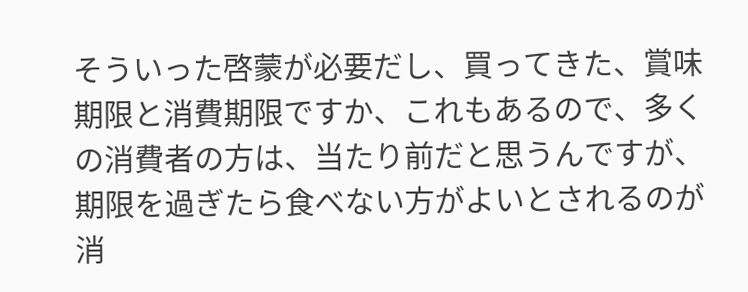そういった啓蒙が必要だし、買ってきた、賞味期限と消費期限ですか、これもあるので、多くの消費者の方は、当たり前だと思うんですが、期限を過ぎたら食べない方がよいとされるのが消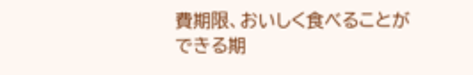費期限、おいしく食べることができる期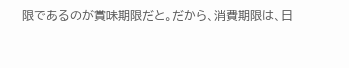限であるのが賞味期限だと。だから、消費期限は、日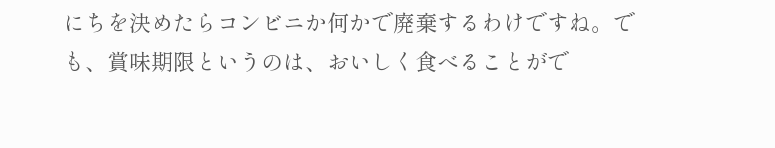にちを決めたらコンビニか何かで廃棄するわけですね。でも、賞味期限というのは、おいしく食べることがで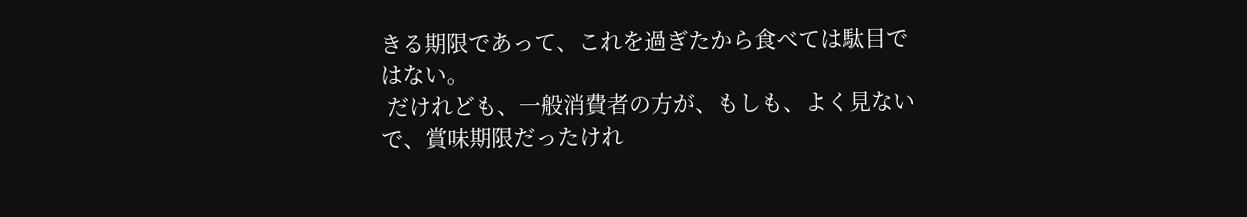きる期限であって、これを過ぎたから食べては駄目ではない。
 だけれども、一般消費者の方が、もしも、よく見ないで、賞味期限だったけれ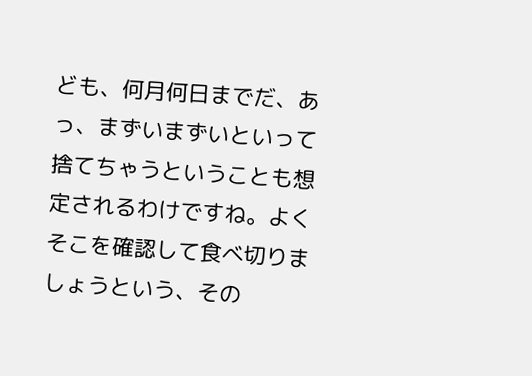ども、何月何日までだ、あっ、まずいまずいといって捨てちゃうということも想定されるわけですね。よくそこを確認して食べ切りましょうという、その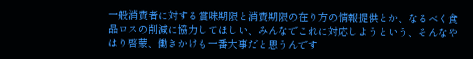一般消費者に対する賞味期限と消費期限の在り方の情報提供とか、なるべく食品ロスの削減に協力してほしい、みんなでこれに対応しようという、そんなやはり啓蒙、働きかけも一番大事だと思うんです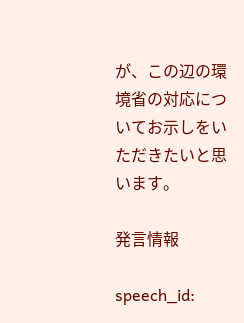が、この辺の環境省の対応についてお示しをいただきたいと思います。

発言情報

speech_id: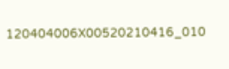120404006X00520210416_010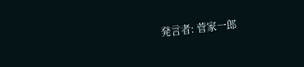発言者: 菅家一郎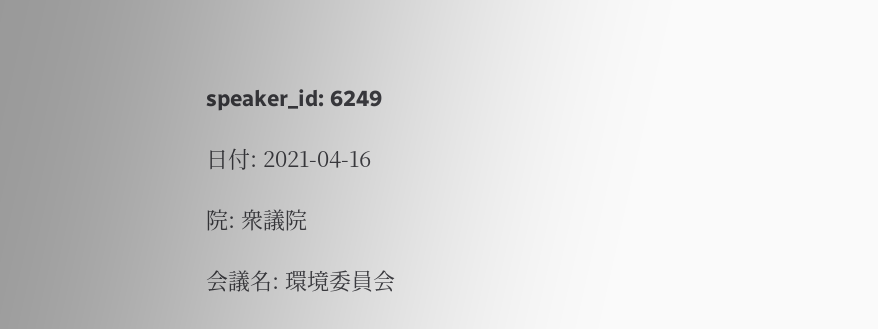speaker_id: 6249

日付: 2021-04-16

院: 衆議院

会議名: 環境委員会